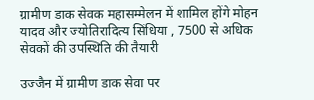ग्रामीण डाक सेवक महासम्मेलन में शामिल होंगे मोहन यादव और ज्योतिरादित्य सिंधिया , 7500 से अधिक सेवकों की उपस्थिति की तैयारी

उज्जैन में ग्रामीण डाक सेवा पर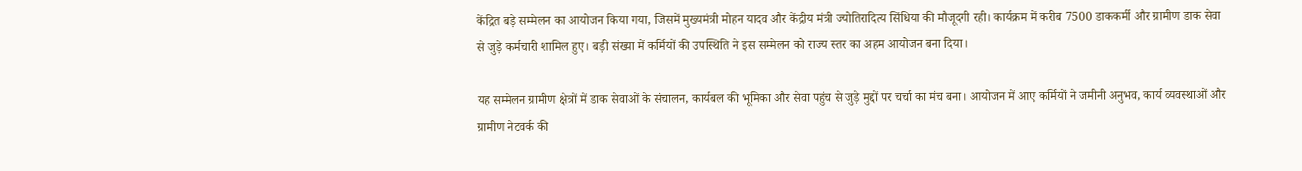केंद्रित बड़े सम्मेलन का आयोजन किया गया, जिसमें मुख्यमंत्री मोहन यादव और केंद्रीय मंत्री ज्योतिरादित्य सिंधिया की मौजूदगी रही। कार्यक्रम में करीब 7500 डाककर्मी और ग्रामीण डाक सेवा से जुड़े कर्मचारी शामिल हुए। बड़ी संख्या में कर्मियों की उपस्थिति ने इस सम्मेलन को राज्य स्तर का अहम आयोजन बना दिया।

यह सम्मेलन ग्रामीण क्षेत्रों में डाक सेवाओं के संचालन, कार्यबल की भूमिका और सेवा पहुंच से जुड़े मुद्दों पर चर्चा का मंच बना। आयोजन में आए कर्मियों ने जमीनी अनुभव, कार्य व्यवस्थाओं और ग्रामीण नेटवर्क की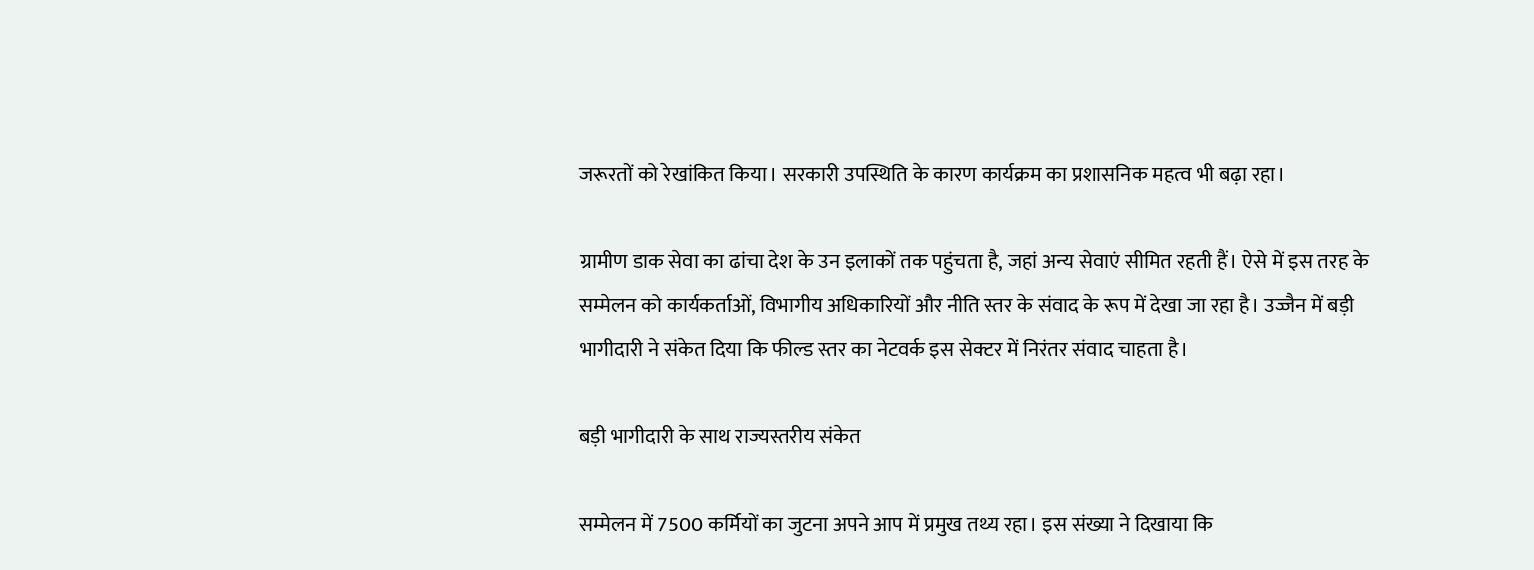जरूरतों को रेखांकित किया। सरकारी उपस्थिति के कारण कार्यक्रम का प्रशासनिक महत्व भी बढ़ा रहा।

ग्रामीण डाक सेवा का ढांचा देश के उन इलाकों तक पहुंचता है, जहां अन्य सेवाएं सीमित रहती हैं। ऐसे में इस तरह के सम्मेलन को कार्यकर्ताओं, विभागीय अधिकारियों और नीति स्तर के संवाद के रूप में देखा जा रहा है। उज्जैन में बड़ी भागीदारी ने संकेत दिया कि फील्ड स्तर का नेटवर्क इस सेक्टर में निरंतर संवाद चाहता है।

बड़ी भागीदारी के साथ राज्यस्तरीय संकेत

सम्मेलन में 7500 कर्मियों का जुटना अपने आप में प्रमुख तथ्य रहा। इस संख्या ने दिखाया कि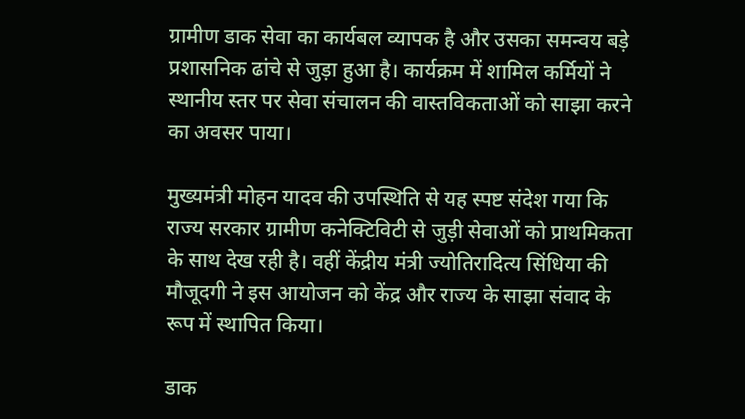ग्रामीण डाक सेवा का कार्यबल व्यापक है और उसका समन्वय बड़े प्रशासनिक ढांचे से जुड़ा हुआ है। कार्यक्रम में शामिल कर्मियों ने स्थानीय स्तर पर सेवा संचालन की वास्तविकताओं को साझा करने का अवसर पाया।

मुख्यमंत्री मोहन यादव की उपस्थिति से यह स्पष्ट संदेश गया कि राज्य सरकार ग्रामीण कनेक्टिविटी से जुड़ी सेवाओं को प्राथमिकता के साथ देख रही है। वहीं केंद्रीय मंत्री ज्योतिरादित्य सिंधिया की मौजूदगी ने इस आयोजन को केंद्र और राज्य के साझा संवाद के रूप में स्थापित किया।

डाक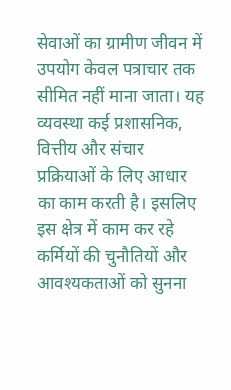सेवाओं का ग्रामीण जीवन में उपयोग केवल पत्राचार तक सीमित नहीं माना जाता। यह व्यवस्था कई प्रशासनिक, वित्तीय और संचार प्रक्रियाओं के लिए आधार का काम करती है। इसलिए इस क्षेत्र में काम कर रहे कर्मियों की चुनौतियों और आवश्यकताओं को सुनना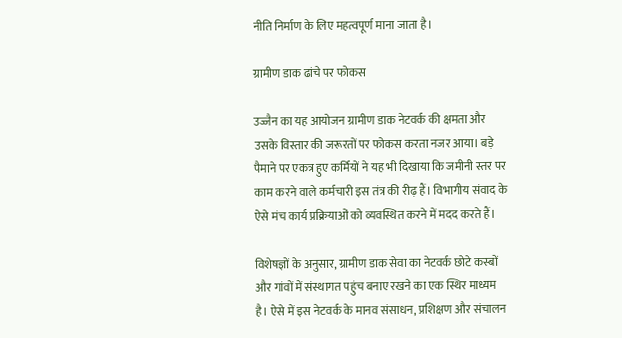नीति निर्माण के लिए महत्वपूर्ण माना जाता है।

ग्रामीण डाक ढांचे पर फोकस

उज्जैन का यह आयोजन ग्रामीण डाक नेटवर्क की क्षमता और उसके विस्तार की जरूरतों पर फोकस करता नजर आया। बड़े पैमाने पर एकत्र हुए कर्मियों ने यह भी दिखाया कि जमीनी स्तर पर काम करने वाले कर्मचारी इस तंत्र की रीढ़ हैं। विभागीय संवाद के ऐसे मंच कार्य प्रक्रियाओं को व्यवस्थित करने में मदद करते हैं।

विशेषज्ञों के अनुसार, ग्रामीण डाक सेवा का नेटवर्क छोटे कस्बों और गांवों में संस्थागत पहुंच बनाए रखने का एक स्थिर माध्यम है। ऐसे में इस नेटवर्क के मानव संसाधन, प्रशिक्षण और संचालन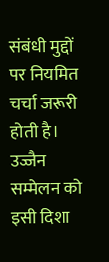संबंधी मुद्दों पर नियमित चर्चा जरूरी होती है। उज्जैन सम्मेलन को इसी दिशा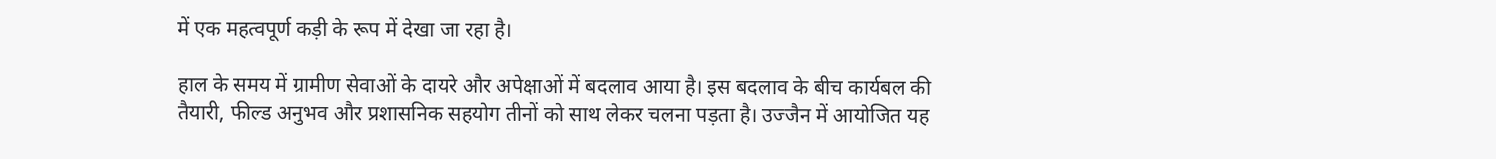में एक महत्वपूर्ण कड़ी के रूप में देखा जा रहा है।

हाल के समय में ग्रामीण सेवाओं के दायरे और अपेक्षाओं में बदलाव आया है। इस बदलाव के बीच कार्यबल की तैयारी, फील्ड अनुभव और प्रशासनिक सहयोग तीनों को साथ लेकर चलना पड़ता है। उज्जैन में आयोजित यह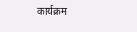कार्यक्रम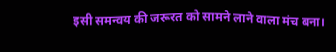इसी समन्वय की जरूरत को सामने लाने वाला मंच बना।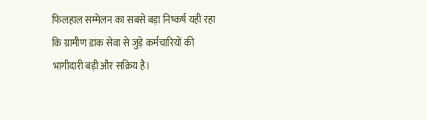फिलहाल सम्मेलन का सबसे बड़ा निष्कर्ष यही रहा कि ग्रामीण डाक सेवा से जुड़े कर्मचारियों की भागीदारी बड़ी और सक्रिय है।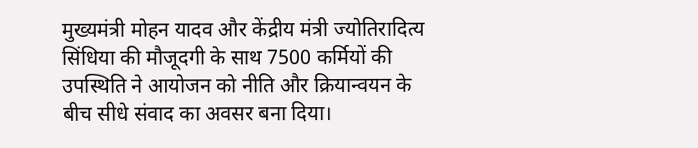मुख्यमंत्री मोहन यादव और केंद्रीय मंत्री ज्योतिरादित्य सिंधिया की मौजूदगी के साथ 7500 कर्मियों की उपस्थिति ने आयोजन को नीति और क्रियान्वयन के बीच सीधे संवाद का अवसर बना दिया।